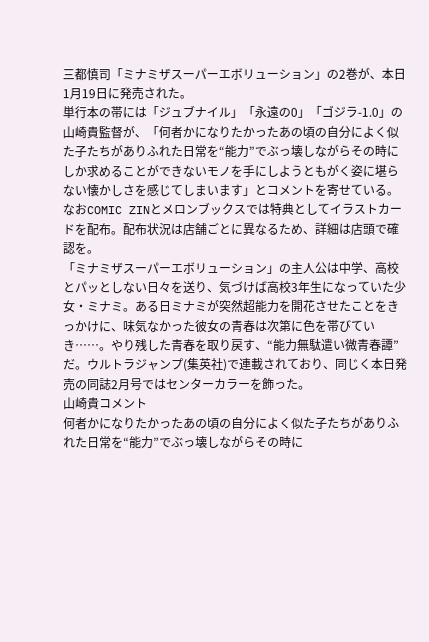三都慎司「ミナミザスーパーエボリューション」の2巻が、本日1月19日に発売された。
単行本の帯には「ジュブナイル」「永遠の0」「ゴジラ-1.0」の山崎貴監督が、「何者かになりたかったあの頃の自分によく似た子たちがありふれた日常を“能力”でぶっ壊しながらその時にしか求めることができないモノを手にしようともがく姿に堪らない懐かしさを感じてしまいます」とコメントを寄せている。なおCOMIC ZINとメロンブックスでは特典としてイラストカードを配布。配布状況は店舗ごとに異なるため、詳細は店頭で確認を。
「ミナミザスーパーエボリューション」の主人公は中学、高校とパッとしない日々を送り、気づけば高校3年生になっていた少女・ミナミ。ある日ミナミが突然超能力を開花させたことをきっかけに、味気なかった彼女の青春は次第に色を帯びていき……。やり残した青春を取り戻す、“能力無駄遣い微青春譚”だ。ウルトラジャンプ(集英社)で連載されており、同じく本日発売の同誌2月号ではセンターカラーを飾った。
山崎貴コメント
何者かになりたかったあの頃の自分によく似た子たちがありふれた日常を“能力”でぶっ壊しながらその時に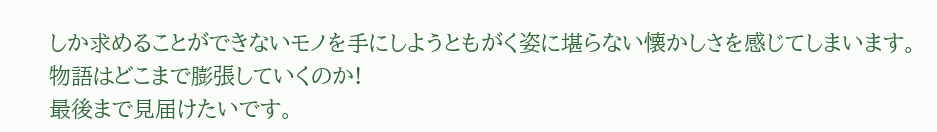しか求めることができないモノを手にしようともがく姿に堪らない懐かしさを感じてしまいます。
物語はどこまで膨張していくのか!
最後まで見届けたいです。